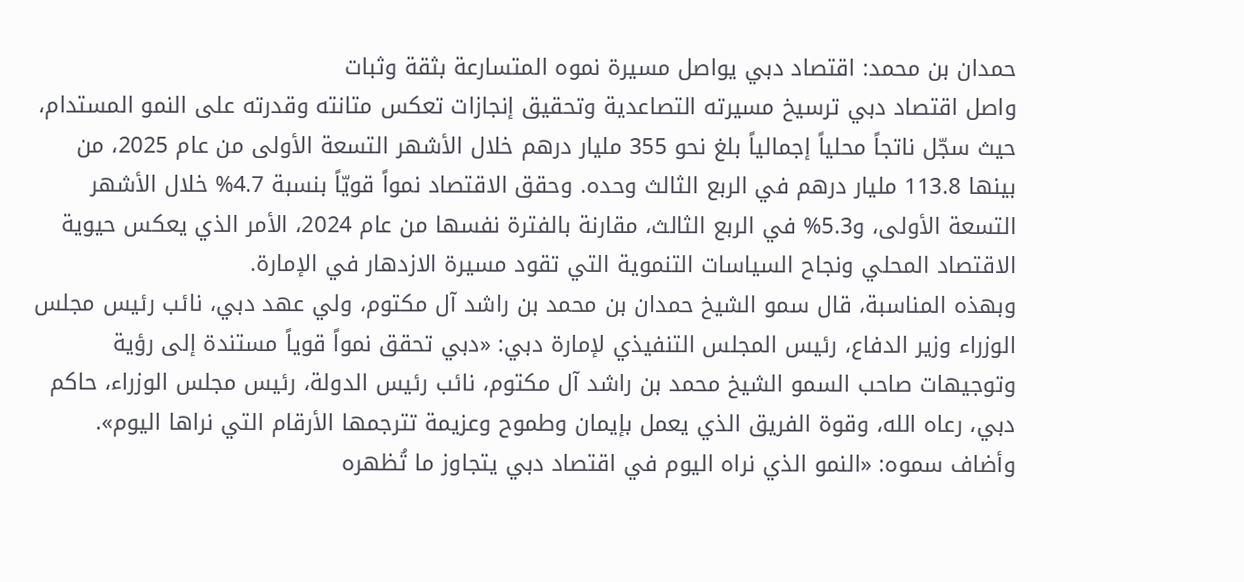حمدان بن محمد: اقتصاد دبي يواصل مسيرة نموه المتسارعة بثقة وثبات
واصل اقتصاد دبي ترسيخ مسيرته التصاعدية وتحقيق إنجازات تعكس متانته وقدرته على النمو المستدام، حيث سجّل ناتجاً محلياً إجمالياً بلغ نحو 355 مليار درهم خلال الأشهر التسعة الأولى من عام 2025، من بينها 113.8 مليار درهم في الربع الثالث وحده. وحقق الاقتصاد نمواً قويّاً بنسبة 4.7% خلال الأشهر التسعة الأولى، و5.3% في الربع الثالث، مقارنة بالفترة نفسها من عام 2024، الأمر الذي يعكس حيوية الاقتصاد المحلي ونجاح السياسات التنموية التي تقود مسيرة الازدهار في الإمارة.
وبهذه المناسبة، قال سمو الشيخ حمدان بن محمد بن راشد آل مكتوم، ولي عهد دبي، نائب رئيس مجلس الوزراء وزير الدفاع، رئيس المجلس التنفيذي لإمارة دبي: «دبي تحقق نمواً قوياً مستندة إلى رؤية وتوجيهات صاحب السمو الشيخ محمد بن راشد آل مكتوم، نائب رئيس الدولة، رئيس مجلس الوزراء، حاكم دبي، رعاه الله، وقوة الفريق الذي يعمل بإيمان وطموح وعزيمة تترجمها الأرقام التي نراها اليوم».
وأضاف سموه: «النمو الذي نراه اليوم في اقتصاد دبي يتجاوز ما تُظهره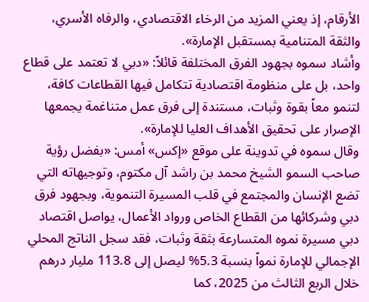الأرقام، إذ يعني المزيد من الرخاء الاقتصادي، والرفاه الأسري، والثقة المتنامية بمستقبل الإمارة».
وأشاد سموه بجهود الفرق المختلفة قائلاً: «دبي لا تعتمد على قطاع واحد، بل على منظومة اقتصادية تتكامل فيها القطاعات كافة، لتنمو معاً بقوة وثبات، مستندة إلى فرق عمل متناغمة يجمعها الإصرار على تحقيق الأهداف العليا للإمارة».
وقال سموه في تدوينة على موقع «إكس» أمس: «بفضل رؤية صاحب السمو الشيخ محمد بن راشد آل مكتوم، وتوجيهاته التي تضع الإنسان والمجتمع في قلب المسيرة التنموية، وبجهود فرق دبي وشركائها من القطاع الخاص ورواد الأعمال، يواصل اقتصاد دبي مسيرة نموه المتسارعة بثقة وثبات، فقد سجل الناتج المحلي الإجمالي للإمارة نمواً بنسبة 5.3% ليصل إلى 113.8 مليار درهم خلال الربع الثالث من 2025، كما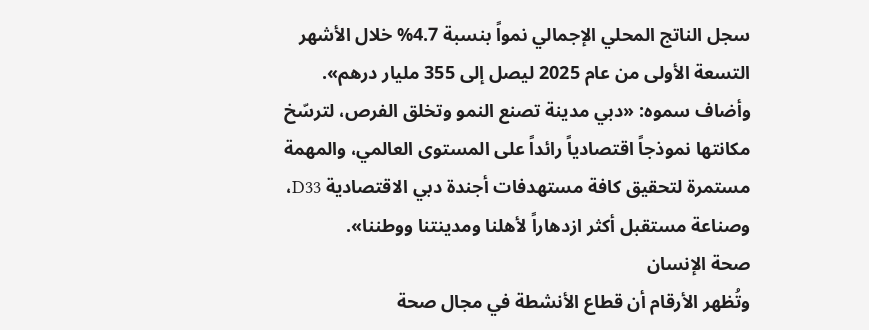سجل الناتج المحلي الإجمالي نمواً بنسبة 4.7% خلال الأشهر التسعة الأولى من عام 2025 ليصل إلى 355 مليار درهم».
وأضاف سموه: «دبي مدينة تصنع النمو وتخلق الفرص، لترسّخ مكانتها نموذجاً اقتصادياً رائداً على المستوى العالمي، والمهمة مستمرة لتحقيق كافة مستهدفات أجندة دبي الاقتصادية D33، وصناعة مستقبل أكثر ازدهاراً لأهلنا ومدينتنا ووطننا».
صحة الإنسان
وتُظهر الأرقام أن قطاع الأنشطة في مجال صحة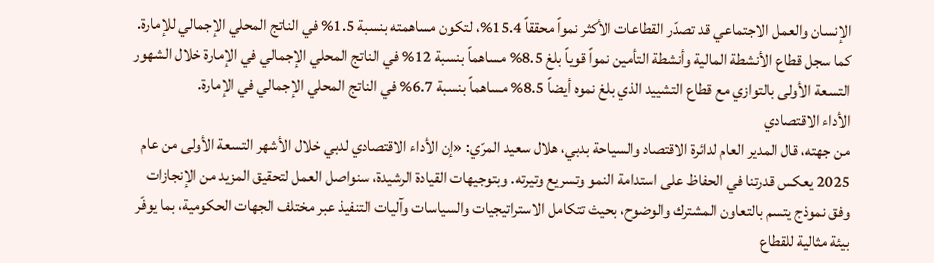الإنسان والعمل الاجتماعي قد تصدّر القطاعات الأكثر نمواً محققاً 15.4%، لتكون مساهمته بنسبة 1.5% في الناتج المحلي الإجمالي للإمارة.
كما سجل قطاع الأنشطة المالية وأنشطة التأمين نمواً قوياً بلغ 8.5% مساهماً بنسبة 12% في الناتج المحلي الإجمالي في الإمارة خلال الشهور التسعة الأولى بالتوازي مع قطاع التشييد الذي بلغ نموه أيضاً 8.5% مساهماً بنسبة 6.7% في الناتج المحلي الإجمالي في الإمارة.
الأداء الاقتصادي
من جهته، قال المدير العام لدائرة الاقتصاد والسياحة بدبي، هلال سعيد المرّي: «إن الأداء الاقتصادي لدبي خلال الأشهر التسعة الأولى من عام 2025 يعكس قدرتنا في الحفاظ على استدامة النمو وتسريع وتيرته. وبتوجيهات القيادة الرشيدة، سنواصل العمل لتحقيق المزيد من الإنجازات وفق نموذج يتسم بالتعاون المشترك والوضوح، بحيث تتكامل الاستراتيجيات والسياسات وآليات التنفيذ عبر مختلف الجهات الحكومية، بما يوفّر بيئة مثالية للقطاع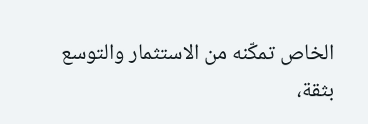الخاص تمكّنه من الاستثمار والتوسع بثقة،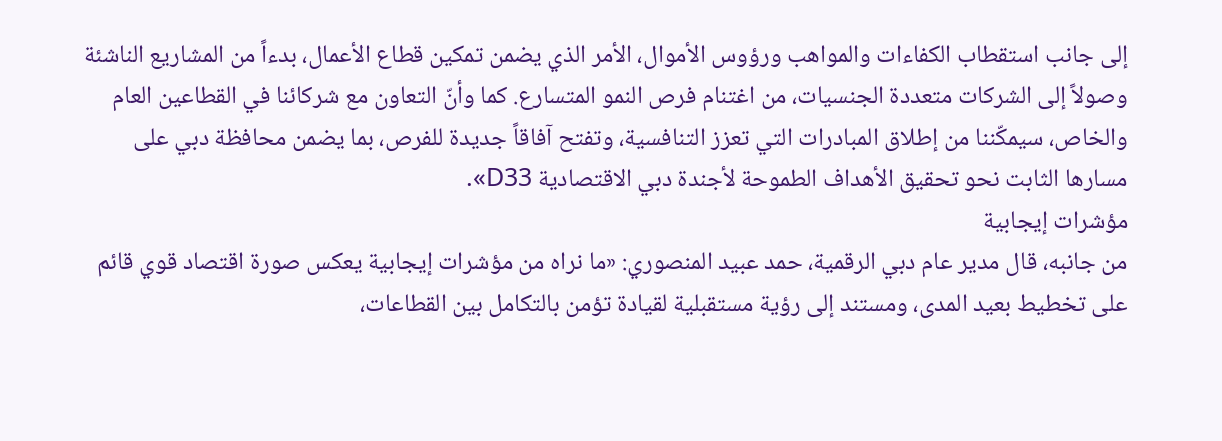إلى جانب استقطاب الكفاءات والمواهب ورؤوس الأموال، الأمر الذي يضمن تمكين قطاع الأعمال، بدءاً من المشاريع الناشئة وصولاً إلى الشركات متعددة الجنسيات، من اغتنام فرص النمو المتسارع. كما وأنّ التعاون مع شركائنا في القطاعين العام والخاص، سيمكّننا من إطلاق المبادرات التي تعزز التنافسية، وتفتح آفاقاً جديدة للفرص، بما يضمن محافظة دبي على مسارها الثابت نحو تحقيق الأهداف الطموحة لأجندة دبي الاقتصادية D33».
مؤشرات إيجابية
من جانبه، قال مدير عام دبي الرقمية، حمد عبيد المنصوري: «ما نراه من مؤشرات إيجابية يعكس صورة اقتصاد قوي قائم على تخطيط بعيد المدى، ومستند إلى رؤية مستقبلية لقيادة تؤمن بالتكامل بين القطاعات،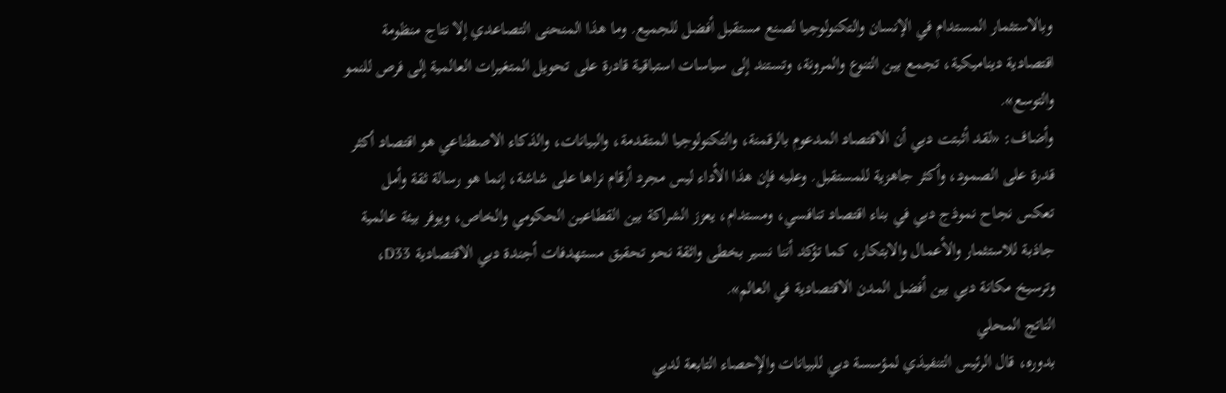وبالاستثمار المستدام في الإنسان والتكنولوجيا لصنع مستقبل أفضل للجميع. وما هذا المنحنى التصاعدي إلا نتاج منظومة اقتصادية ديناميكية، تجمع بين التنوع والمرونة، وتستند إلى سياسات استباقية قادرة على تحويل المتغيرات العالمية إلى فرص للنمو والتوسع».
وأضاف: «لقد أثبتت دبي أن الاقتصاد المدعوم بالرقمنة، والتكنولوجيا المتقدمة، والبيانات، والذكاء الاصطناعي هو اقتصاد أكثر قدرة على الصمود، وأكثر جاهزية للمستقبل. وعليه فإن هذا الأداء ليس مجرد أرقام نراها على شاشة، إنما هو رسالة ثقة وأمل تعكس نجاح نموذج دبي في بناء اقتصاد تنافسي، ومستدام، يعزز الشراكة بين القطاعين الحكومي والخاص، ويوفر بيئة عالمية جاذبة للاستثمار والأعمال والابتكار، كما تؤكد أننا نسير بخطى واثقة نحو تحقيق مستهدفات أجندة دبي الاقتصادية D33، وترسيخ مكانة دبي بين أفضل المدن الاقتصادية في العالم».
الناتج المحلي
بدوره، قال الرئيس التنفيذي لمؤسسة دبي للبيانات والإحصاء التابعة لدبي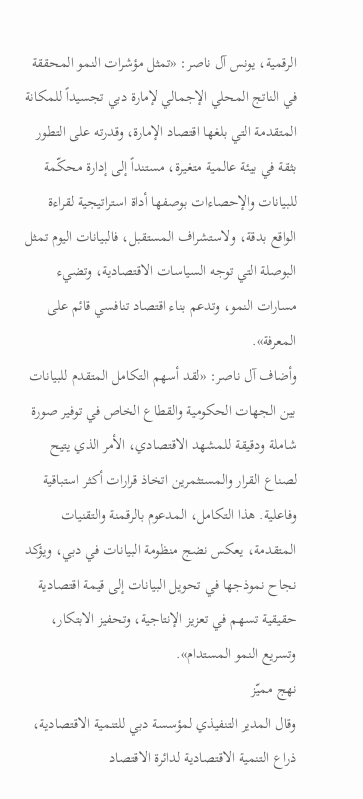الرقمية، يونس آل ناصر: «تمثل مؤشرات النمو المحققة في الناتج المحلي الإجمالي لإمارة دبي تجسيداً للمكانة المتقدمة التي بلغها اقتصاد الإمارة، وقدرته على التطور بثقة في بيئة عالمية متغيرة، مستنداً إلى إدارة محكّمة للبيانات والإحصاءات بوصفها أداة استراتيجية لقراءة الواقع بدقة، ولاستشراف المستقبل، فالبيانات اليوم تمثل البوصلة التي توجه السياسات الاقتصادية، وتضيء مسارات النمو، وتدعم بناء اقتصاد تنافسي قائم على المعرفة».
وأضاف آل ناصر: «لقد أسهم التكامل المتقدم للبيانات بين الجهات الحكومية والقطاع الخاص في توفير صورة شاملة ودقيقة للمشهد الاقتصادي، الأمر الذي يتيح لصناع القرار والمستثمرين اتخاذ قرارات أكثر استباقية وفاعلية. هذا التكامل، المدعوم بالرقمنة والتقنيات المتقدمة، يعكس نضج منظومة البيانات في دبي، ويؤكد نجاح نموذجها في تحويل البيانات إلى قيمة اقتصادية حقيقية تسهم في تعزيز الإنتاجية، وتحفيز الابتكار، وتسريع النمو المستدام».
نهج مميّز
وقال المدير التنفيذي لمؤسسة دبي للتنمية الاقتصادية، ذراع التنمية الاقتصادية لدائرة الاقتصاد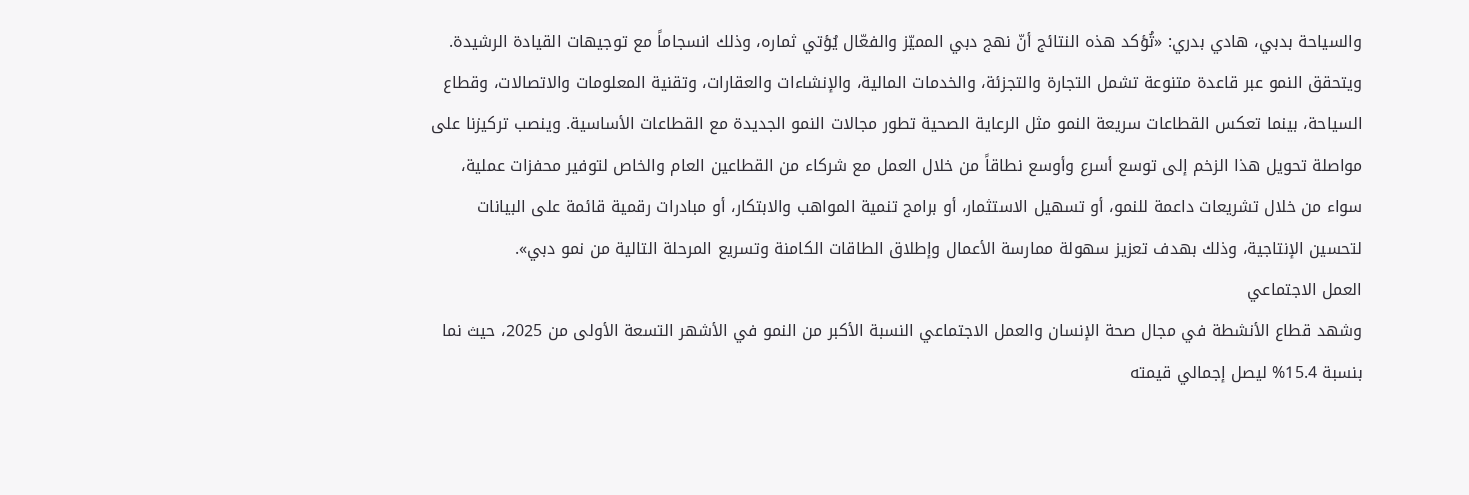والسياحة بدبي، هادي بدري: «تُؤكد هذه النتائج أنّ نهج دبي المميّز والفعّال يُؤتي ثماره، وذلك انسجاماً مع توجيهات القيادة الرشيدة. ويتحقق النمو عبر قاعدة متنوعة تشمل التجارة والتجزئة، والخدمات المالية، والإنشاءات والعقارات، وتقنية المعلومات والاتصالات، وقطاع السياحة، بينما تعكس القطاعات سريعة النمو مثل الرعاية الصحية تطور مجالات النمو الجديدة مع القطاعات الأساسية. وينصب تركيزنا على مواصلة تحويل هذا الزخم إلى توسع أسرع وأوسع نطاقاً من خلال العمل مع شركاء من القطاعين العام والخاص لتوفير محفزات عملية، سواء من خلال تشريعات داعمة للنمو، أو تسهيل الاستثمار، أو برامج تنمية المواهب والابتكار، أو مبادرات رقمية قائمة على البيانات لتحسين الإنتاجية، وذلك بهدف تعزيز سهولة ممارسة الأعمال وإطلاق الطاقات الكامنة وتسريع المرحلة التالية من نمو دبي».
العمل الاجتماعي
وشهد قطاع الأنشطة في مجال صحة الإنسان والعمل الاجتماعي النسبة الأكبر من النمو في الأشهر التسعة الأولى من 2025، حيث نما بنسبة 15.4% ليصل إجمالي قيمته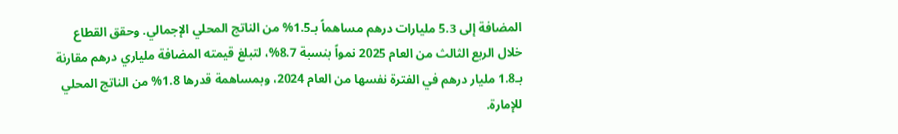المضافة إلى 5.3 مليارات درهم مساهماً بـ1.5% من الناتج المحلي الإجمالي. وحقق القطاع خلال الربع الثالث من العام 2025 نمواً بنسبة 8.7%، لتبلغ قيمته المضافة ملياري درهم مقارنة بـ1.8 مليار درهم في الفترة نفسها من العام 2024، وبمساهمة قدرها 1.8% من الناتج المحلي للإمارة.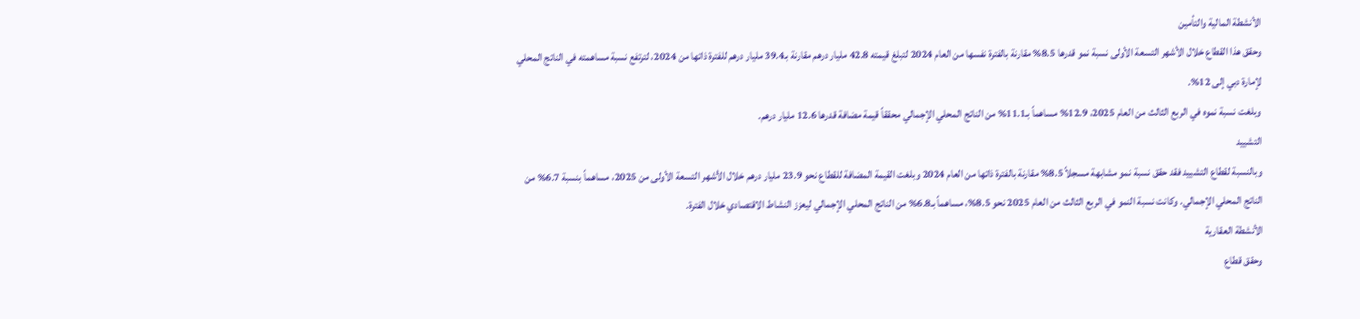الأنشطة المالية والتأمين
وحقق هذا القطاع خلال الأشهر التسعة الأولى نسبة نمو قدرها 8.5% مقارنة بالفترة نفسها من العام 2024 لتبلغ قيمته 42.8 مليار درهم مقارنة بـ39.4 مليار درهم للفترة ذاتها من 2024، لترتفع نسبة مساهمته في الناتج المحلي لإمارة دبي إلى 12%.
وبلغت نسبة نموه في الربع الثالث من العام 2025، 12.9% مساهماً بـ11.1% من الناتج المحلي الإجمالي محققاً قيمة مضافة قدرها 12.6 مليار درهم.
التشييد
وبالنسبة لقطاع التشييد فقد حقق نسبة نمو مشابهة مسجلاً 8.5% مقارنة بالفترة ذاتها من العام 2024 وبلغت القيمة المضافة للقطاع نحو 23.9 مليار درهم خلال الأشهر التسعة الأولى من 2025، مساهماً بنسبة 6.7% من الناتج المحلي الإجمالي. وكانت نسبة النمو في الربع الثالث من العام 2025 نحو 8.5%، مساهماً بـ6.8% من الناتج المحلي الإجمالي ليعزز النشاط الاقتصادي خلال الفترة.
الأنشطة العقارية
وحقق قطاع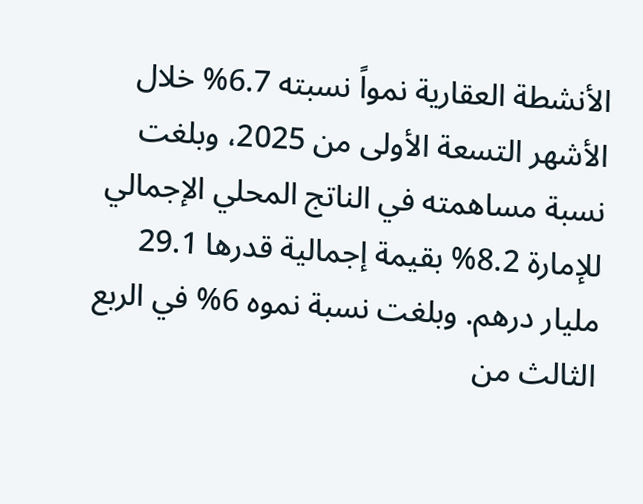الأنشطة العقارية نمواً نسبته 6.7% خلال الأشهر التسعة الأولى من 2025، وبلغت نسبة مساهمته في الناتج المحلي الإجمالي للإمارة 8.2% بقيمة إجمالية قدرها 29.1 مليار درهم. وبلغت نسبة نموه 6% في الربع الثالث من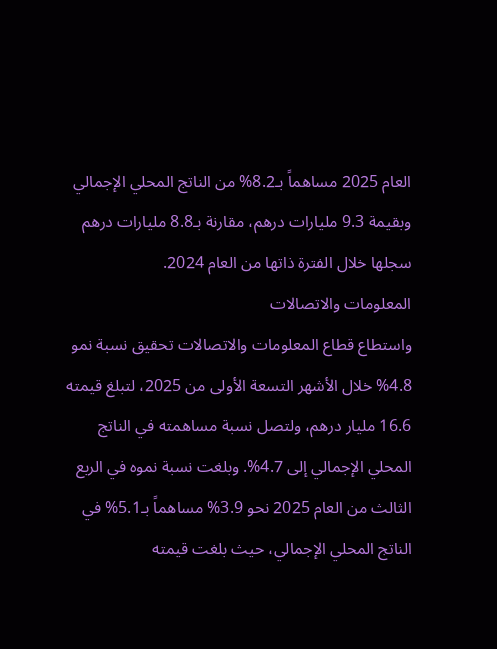العام 2025 مساهماً بـ8.2% من الناتج المحلي الإجمالي وبقيمة 9.3 مليارات درهم، مقارنة بـ8.8 مليارات درهم سجلها خلال الفترة ذاتها من العام 2024.
المعلومات والاتصالات
واستطاع قطاع المعلومات والاتصالات تحقيق نسبة نمو 4.8% خلال الأشهر التسعة الأولى من 2025، لتبلغ قيمته 16.6 مليار درهم، ولتصل نسبة مساهمته في الناتج المحلي الإجمالي إلى 4.7%. وبلغت نسبة نموه في الربع الثالث من العام 2025 نحو 3.9% مساهماً بـ5.1% في الناتج المحلي الإجمالي، حيث بلغت قيمته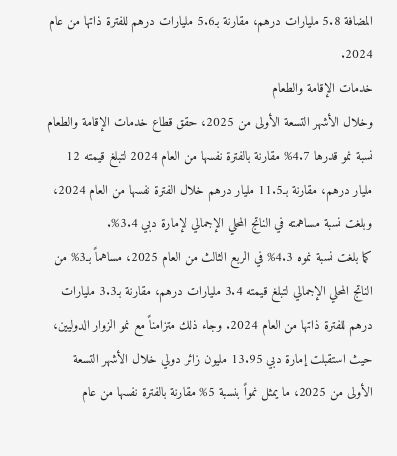المضافة 5.8 مليارات درهم، مقارنة بـ5.6 مليارات درهم للفترة ذاتها من عام 2024.
خدمات الإقامة والطعام
وخلال الأشهر التسعة الأولى من 2025، حقق قطاع خدمات الإقامة والطعام نسبة نمو قدرها 4.7% مقارنة بالفترة نفسها من العام 2024 لتبلغ قيمته 12 مليار درهم، مقارنة بـ11.5 مليار درهم خلال الفترة نفسها من العام 2024، وبلغت نسبة مساهمته في الناتج المحلي الإجمالي لإمارة دبي 3.4%.
كما بلغت نسبة نموه 4.3% في الربع الثالث من العام 2025، مساهماً بـ3% من الناتج المحلي الإجمالي لتبلغ قيمته 3.4 مليارات درهم، مقارنة بـ3.3 مليارات درهم للفترة ذاتها من العام 2024. وجاء ذلك متزامناً مع نمو الزوار الدوليين، حيث استقبلت إمارة دبي 13.95 مليون زائر دولي خلال الأشهر التسعة الأولى من 2025، ما يمثل نمواً بنسبة 5% مقارنة بالفترة نفسها من عام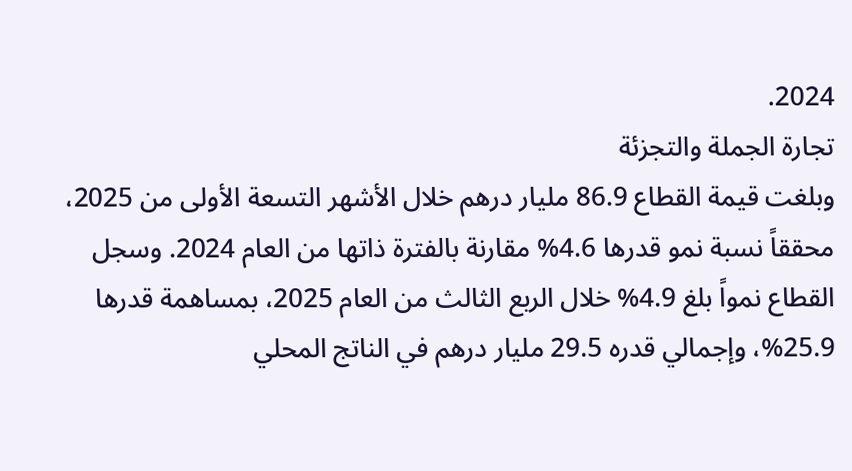2024.
تجارة الجملة والتجزئة
وبلغت قيمة القطاع 86.9 مليار درهم خلال الأشهر التسعة الأولى من 2025، محققاً نسبة نمو قدرها 4.6% مقارنة بالفترة ذاتها من العام 2024. وسجل القطاع نمواً بلغ 4.9% خلال الربع الثالث من العام 2025، بمساهمة قدرها 25.9%، وإجمالي قدره 29.5 مليار درهم في الناتج المحلي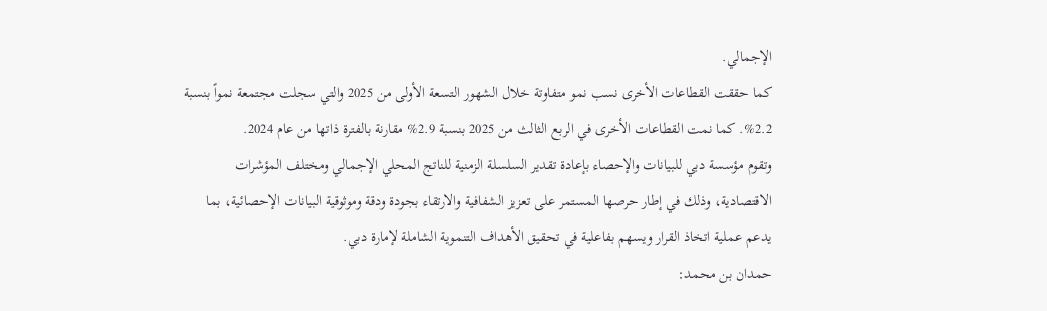الإجمالي.
كما حققت القطاعات الأخرى نسب نمو متفاوتة خلال الشهور التسعة الأولى من 2025 والتي سجلت مجتمعة نمواً بنسبة 2.2%. كما نمت القطاعات الأخرى في الربع الثالث من 2025 بنسبة 2.9% مقارنة بالفترة ذاتها من عام 2024.
وتقوم مؤسسة دبي للبيانات والإحصاء بإعادة تقدير السلسلة الزمنية للناتج المحلي الإجمالي ومختلف المؤشرات الاقتصادية، وذلك في إطار حرصها المستمر على تعزيز الشفافية والارتقاء بجودة ودقة وموثوقية البيانات الإحصائية، بما يدعم عملية اتخاذ القرار ويسهم بفاعلية في تحقيق الأهداف التنموية الشاملة لإمارة دبي.
حمدان بن محمد: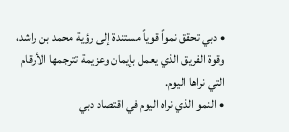• دبي تحقق نمواً قوياً مستندة إلى رؤية محمد بن راشد، وقوة الفريق الذي يعمل بإيمان وعزيمة تترجمها الأرقام التي نراها اليوم.
• النمو الذي نراه اليوم في اقتصاد دبي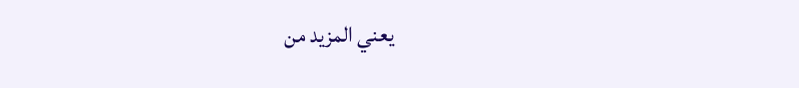يعني المزيد من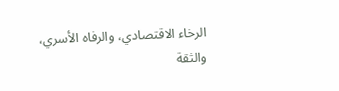الرخاء الاقتصادي، والرفاه الأسري، والثقة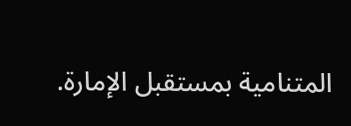المتنامية بمستقبل الإمارة.